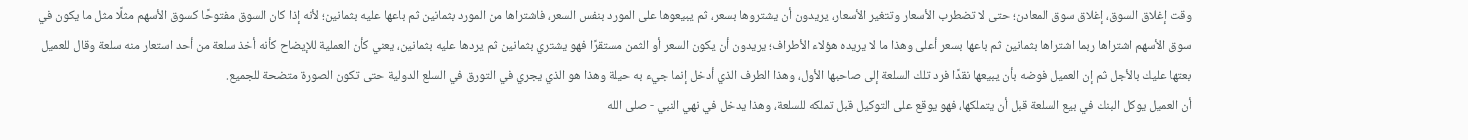وقت إغلاق السوق، إغلاق سوق المعادن؛ حتى لا تضطرب الأسعار وتتغير الأسعار، يريدون أن يشتروها بسعر، ثم يبيعوها على المورد بنفس السعر، فاشتراها من المورد بثمانين ثم باعها عليه بثمانين؛ لأنه إذا كان السوق مفتوحًا كسوق الأسهم مثلًا مثل ما يكون في سوق الأسهم اشتراها ربما اشتراها بثمانين ثم باعها بسعر أعلى وهذا ما لا يريده هؤلاء الأطراف؛ يريدون أن يكون السعر أو الثمن مستقرًا فهو يشتري بثمانين ثم يردها عليه بثمانين، يعني كأن العملية للإيضاح كأنه أخذ سلعة من أحد استعار منه سلعة وقال للعميل بعتها عليك بالأجل ثم إن العميل فوضه بأن يبيعها نقدًا فرد تلك السلعة إلى صاحبها الأول، وهذا الطرف الذي أدخل إنما جيء به حيلة وهذا هو الذي يجري في التورق في السلع الدولية حتى تكون الصورة متضحة للجميع.
أن العميل يوكل البنك في بيع السلعة قبل أن يتملكها، فهو يوقع على التوكيل قبل تملكه للسلعة، وهذا يدخل في نهي النبي - صلى الله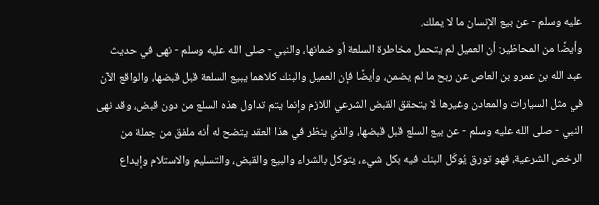عليه وسلم - عن بيع الإنسان ما لا يملك.
وأيضًا من المحاظير: أن العميل لم يتحمل مخاطرة السلعة أو ضمانها، والنبي - صلى الله عليه وسلم - نهى في حديث عبد الله بن عمرو بن العاص عن ربح ما لم يضمن، وأيضًا فإن العميل والبنك كلاهما يبيع السلعة قبل قبضها، والواقع الآن في مثل السيارات والمعادن وغيرها لا يتحقق القبض الشرعي اللازم وإنما يتم تداول هذه السلع من دون قبض، وقد نهى النبي - صلى الله عليه وسلم - عن بيع السلع قبل قبضها، والذي ينظر في هذا العقد يتضح له أنه ملفق من جملة من الرخص الشرعية، فهو تورق يُوكَل البنك فيه بكل شيء، يتوكل بالشراء والبيع والقبض، والتسليم والاستلام وإيداع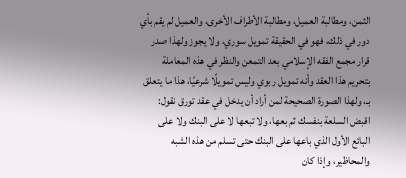الثمن، ومطالبة العميل، ومطالبة الأطراف الأخرى، والعميل لم يقم بأي دور في ذلك، فهو في الحقيقة تمويل سوري، ولا يجوز ولهذا صدر قرار مجمع الفقه الإسلامي بعد التمعن والنظر في هذه المعاملة بتحريم هذا العقد وأنه تمويل ربوي وليس تمويلًا شرعيًا، هذا ما يتعلق بـ، ولهذا الصورة الصحيحة لمن أراد أن يدخل في عقد تورق نقول: اقبض السلعة بنفسك ثم بعها، ولا تبعها لا على البنك ولا على البائع الأول الذي باعها على البنك حتى تسلم من هذه الشبه والمحاظير، وإذا كان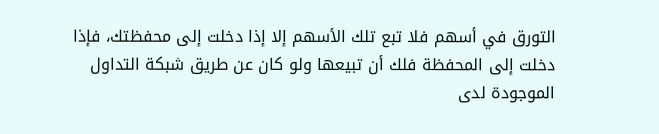التورق في أسهم فلا تبع تلك الأسهم إلا إذا دخلت إلى محفظتك، فإذا دخلت إلى المحفظة فلك أن تبيعها ولو كان عن طريق شبكة التداول الموجودة لدى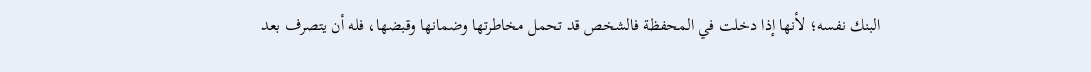البنك نفسه؛ لأنها إذا دخلت في المحفظة فالشخص قد تحمل مخاطرتها وضمانها وقبضها، فله أن يتصرف بعد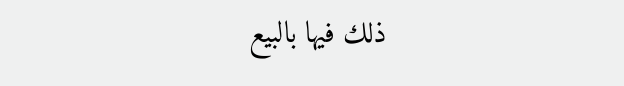ذلك فيها بالبيع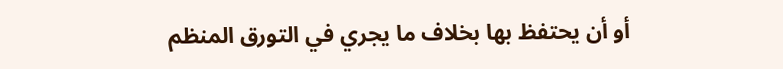أو أن يحتفظ بها بخلاف ما يجري في التورق المنظم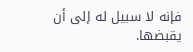فإنه لا سبيل له إلى أن يقبضها.